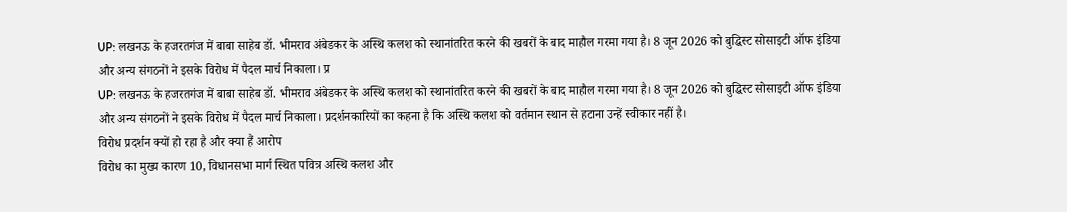UP: लखनऊ के हजरतगंज में बाबा साहेब डॉ. भीमराव अंबेडकर के अस्थि कलश को स्थानांतरित करने की खबरों के बाद माहौल गरमा गया है। 8 जून 2026 को बुद्धिस्ट सोसाइटी ऑफ इंडिया और अन्य संगठनों ने इसके विरोध में पैदल मार्च निकाला। प्र
UP: लखनऊ के हजरतगंज में बाबा साहेब डॉ. भीमराव अंबेडकर के अस्थि कलश को स्थानांतरित करने की खबरों के बाद माहौल गरमा गया है। 8 जून 2026 को बुद्धिस्ट सोसाइटी ऑफ इंडिया और अन्य संगठनों ने इसके विरोध में पैदल मार्च निकाला। प्रदर्शनकारियों का कहना है कि अस्थि कलश को वर्तमान स्थान से हटाना उन्हें स्वीकार नहीं है।
विरोध प्रदर्शन क्यों हो रहा है और क्या हैं आरोप
विरोध का मुख्य कारण 10, विधानसभा मार्ग स्थित पवित्र अस्थि कलश और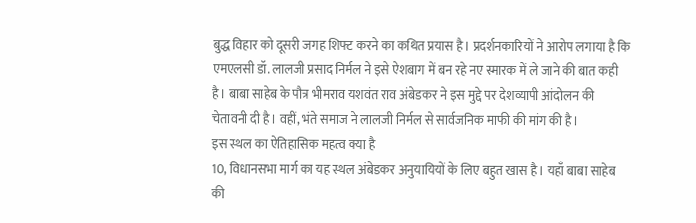बुद्ध विहार को दूसरी जगह शिफ्ट करने का कथित प्रयास है। प्रदर्शनकारियों ने आरोप लगाया है कि एमएलसी डॉ. लालजी प्रसाद निर्मल ने इसे ऐशबाग में बन रहे नए स्मारक में ले जाने की बात कही है। बाबा साहेब के पौत्र भीमराव यशवंत राव अंबेडकर ने इस मुद्दे पर देशव्यापी आंदोलन की चेतावनी दी है। वहीं, भंते समाज ने लालजी निर्मल से सार्वजनिक माफी की मांग की है।
इस स्थल का ऐतिहासिक महत्व क्या है
10, विधानसभा मार्ग का यह स्थल अंबेडकर अनुयायियों के लिए बहुत खास है। यहाँ बाबा साहेब की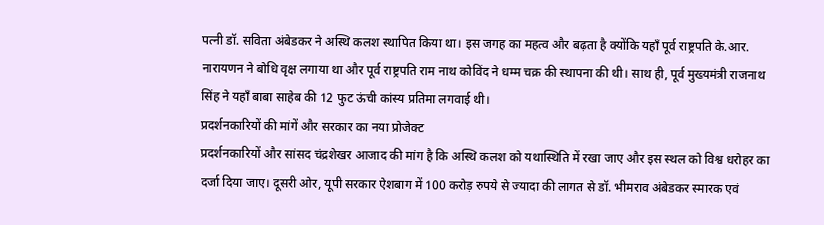पत्नी डॉ. सविता अंबेडकर ने अस्थि कलश स्थापित किया था। इस जगह का महत्व और बढ़ता है क्योंकि यहाँ पूर्व राष्ट्रपति के.आर. नारायणन ने बोधि वृक्ष लगाया था और पूर्व राष्ट्रपति राम नाथ कोविंद ने धम्म चक्र की स्थापना की थी। साथ ही, पूर्व मुख्यमंत्री राजनाथ सिंह ने यहाँ बाबा साहेब की 12 फुट ऊंची कांस्य प्रतिमा लगवाई थी।
प्रदर्शनकारियों की मांगें और सरकार का नया प्रोजेक्ट
प्रदर्शनकारियों और सांसद चंद्रशेखर आजाद की मांग है कि अस्थि कलश को यथास्थिति में रखा जाए और इस स्थल को विश्व धरोहर का दर्जा दिया जाए। दूसरी ओर, यूपी सरकार ऐशबाग में 100 करोड़ रुपये से ज्यादा की लागत से डॉ. भीमराव अंबेडकर स्मारक एवं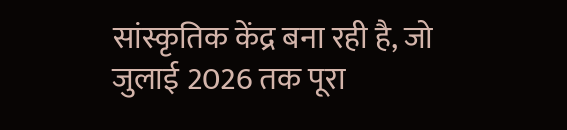सांस्कृतिक केंद्र बना रही है, जो जुलाई 2026 तक पूरा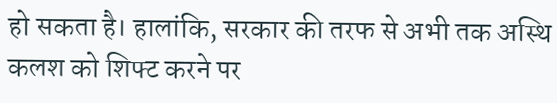हो सकता है। हालांकि, सरकार की तरफ से अभी तक अस्थि कलश को शिफ्ट करने पर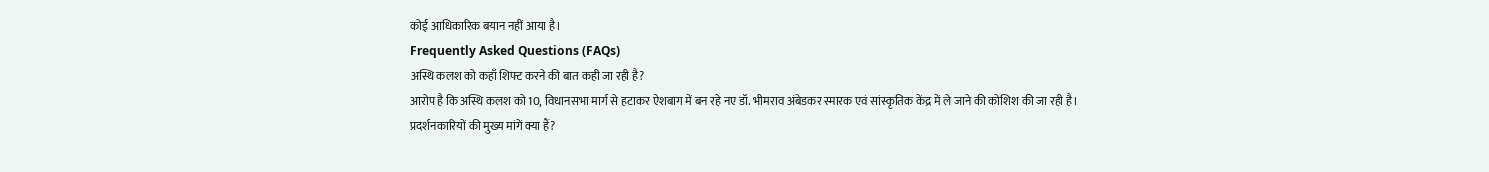कोई आधिकारिक बयान नहीं आया है।
Frequently Asked Questions (FAQs)
अस्थि कलश को कहाँ शिफ्ट करने की बात कही जा रही है?
आरोप है कि अस्थि कलश को 10, विधानसभा मार्ग से हटाकर ऐशबाग में बन रहे नए डॉ. भीमराव अंबेडकर स्मारक एवं सांस्कृतिक केंद्र में ले जाने की कोशिश की जा रही है।
प्रदर्शनकारियों की मुख्य मांगें क्या हैं?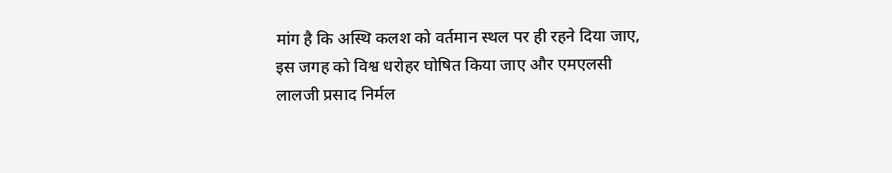मांग है कि अस्थि कलश को वर्तमान स्थल पर ही रहने दिया जाए, इस जगह को विश्व धरोहर घोषित किया जाए और एमएलसी लालजी प्रसाद निर्मल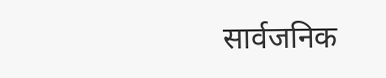सार्वजनिक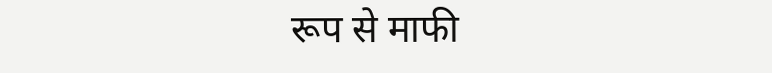रूप से माफी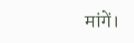मांगें।